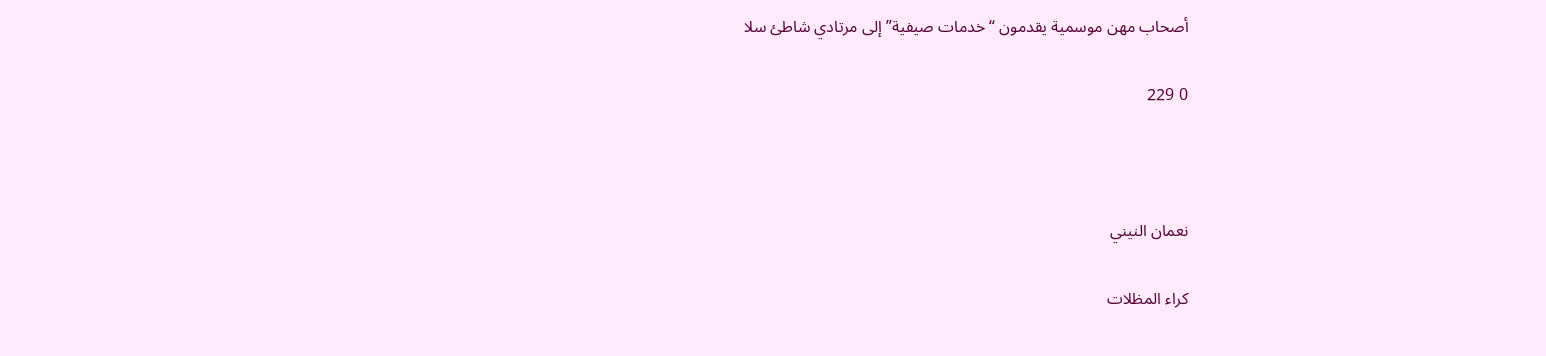أصحاب مهن موسمية يقدمون “خدمات صيفية” إلى مرتادي شاطئ سلا

0 229



نعمان النيني

كراء المظلات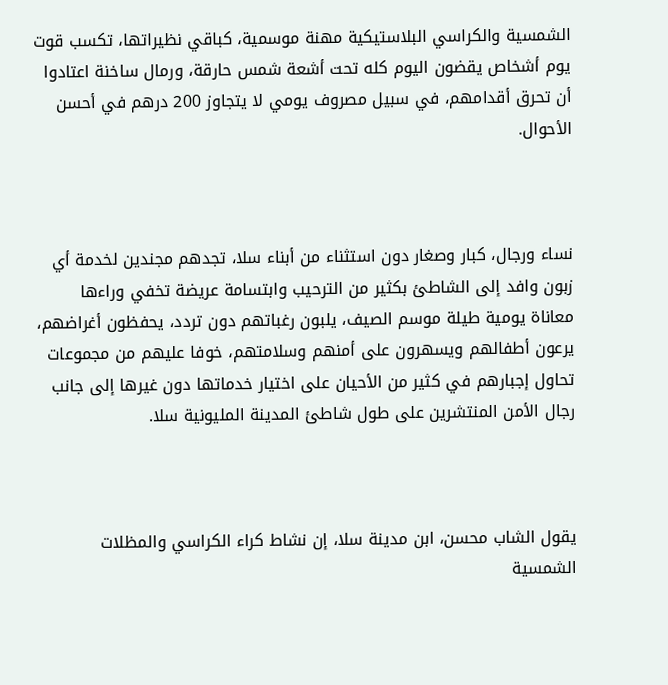الشمسية والكراسي البلاستيكية مهنة موسمية، كباقي نظيراتها، تكسب قوت يوم أشخاص يقضون اليوم كله تحت أشعة شمس حارقة، ورمال ساخنة اعتادوا أن تحرق أقدامهم، في سبيل مصروف يومي لا يتجاوز 200 درهم في أحسن الأحوال.



نساء ورجال، كبار وصغار دون استثناء من أبناء سلا، تجدهم مجندين لخدمة أي زبون وافد إلى الشاطئ بكثير من الترحيب وابتسامة عريضة تخفي وراءها معاناة يومية طيلة موسم الصيف، يلبون رغباتهم دون تردد، يحفظون أغراضهم، يرعون أطفالهم ويسهرون على أمنهم وسلامتهم، خوفا عليهم من مجموعات تحاول إجبارهم في كثير من الأحيان على اختيار خدماتها دون غيرها إلى جانب رجال الأمن المنتشرين على طول شاطئ المدينة المليونية سلا.



يقول الشاب محسن، ابن مدينة سلا، إن نشاط كراء الكراسي والمظلات الشمسية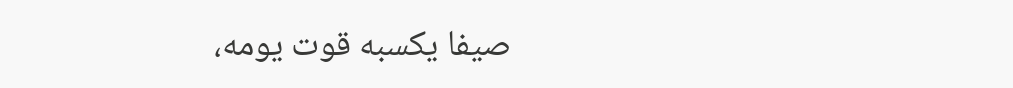صيفا يكسبه قوت يومه،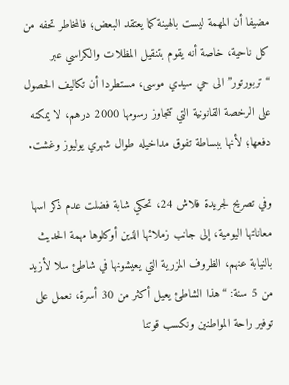مضيفا أن المهمة ليست بالهينة كما يعتقد البعض؛ فالمخاطر تحفه من كل ناحية، خاصة أنه يقوم بتنقيل المظلات والكراسي عبر “تربورتور” الى حي سيدي موسى، مستطردا أن تكاليف الحصول على الرخصة القانونية التي تتجاوز رسومها 2000 درهم، لا يمكنه دفعها؛ لأنها ببساطة تفوق مداخيله طوال شهري يوليوز وغشت.

وفي تصريح لجريدة فلاش 24، تحكي شابة فضلت عدم ذكر اسها معاناتها اليومية، إلى جانب زملائها الذين أوكلوها مهمة الحديث بالنيابة عنهم، الظروف المزرية التي يعيشونها في شاطئ سلا لأزيد من 5 سنة: “هذا الشاطئ يعيل أكثر من 30 أسرة، نعمل على توفير راحة المواطنين ونكسب قوتنا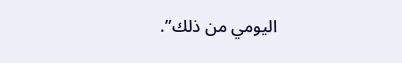اليومي من ذلك”.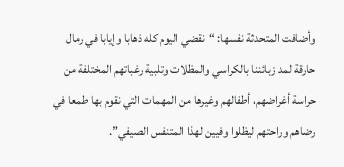وأضافت المتحدثة نفسها: “نقضي اليوم كله ذهابا وإيابا في رمال حارقة لمد زبائننا بالكراسي والمظلات وتلبية رغباتهم المختلفة من حراسة أغراضهم، أطفالهم وغيرها من المهمات التي نقوم بها طمعا في رضاهم وراحتهم ليظلوا وفيين لهذا المتنفس الصيفي”.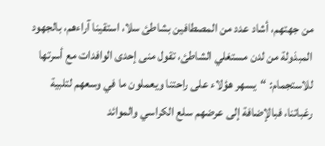من جهتهم، أشاد عدد من المصطافين بشاطئ سلا، استقينا آراءهم، بالجهود المبذولة من لدن مستغلي الشاطئ، تقول منى إحدى الوافدات مع أسرتها للاستجمام: “يسهر هؤلاء على راحتنا ويعملون ما في وسعهم لتلبية رغباتنا، فبالإضافة إلى عرضهم سلع الكراسي والموائد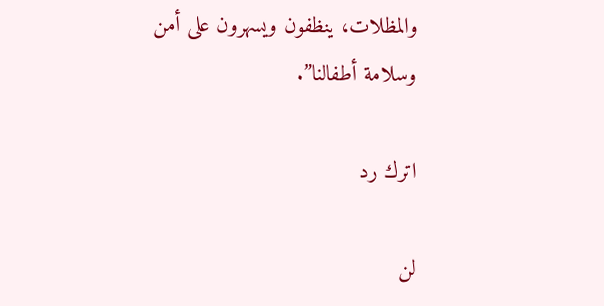والمظلات، ينظفون ويسهرون على أمن وسلامة أطفالنا”.

اترك رد

لن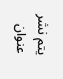يتم نشر عنوان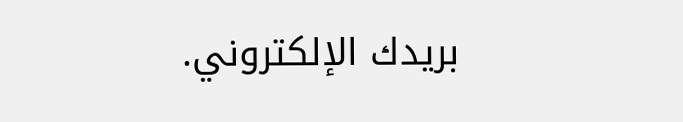بريدك الإلكتروني.